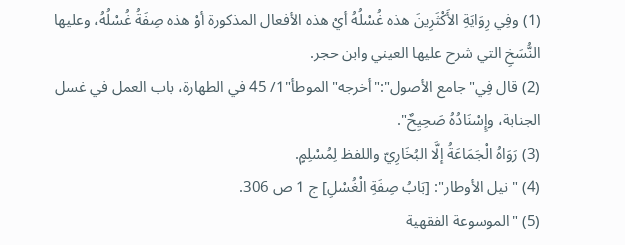(1) وفِي رِوَايَةِ الأَكْثَرِينَ هذه غُسْلُهُ أيْ هذه الأفعال المذكورة أوْ هذه صِفَةُ غُسْلُهُ، وعليها النُّسَخِ التي شرح عليها العيني وابن حجر.
(2) قال فِي"جامع الأصول":"أخرجه"الموطأ"1/ 45 في الطهارة، باب العمل في غسل الجنابة، وإِسْنَادُهُ صَحِيِحٌ".
(3) رَوَاهُ الْجَمَاعَةُ إلَّا البُخَارِيّ واللفظ لِمُسْلِمٍ.
(4) "نيل الأوطار": [بَابُ صِفَةِ الْغُسْلِ] ج 1 ص 306.
(5) "الموسوعة الفقهية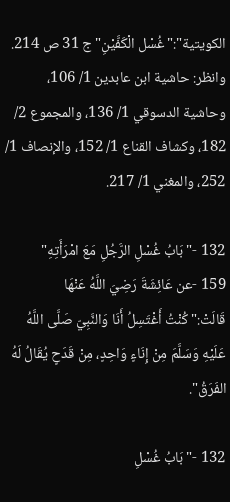الكويتية":"غُسْل الْكَفَّيْنِ"ج 31 ص 214. وانظر: حاشية ابن عابدين 1/ 106، وحاشية الدسوقي 1/ 136، والمجموع 2/ 182، وكشاف القناع 1/ 152، والإنصاف 1/ 252، والمغني 1/ 217.

132 -"بَابُ غُسْلِ الرَّجُلِ مَعَ امْرَأَتِهِ"
159 -عن عَائِشَةَ رَضِيَ اللَّهُ عَنْهَا قَالَتْ:"كُنْتُ أَغْتَسِلُ أَنَا وَالنَّبِيّ صَلَّى اللَّهُ عَلَيْهِ وَسَلَّمَ مِنْ إِنَاءٍ وَاحِدٍ، مِنْ قَدَحٍ يُقَالُ لَهُ الفَرَقُ".

132 -"بَابُ غُسْلِ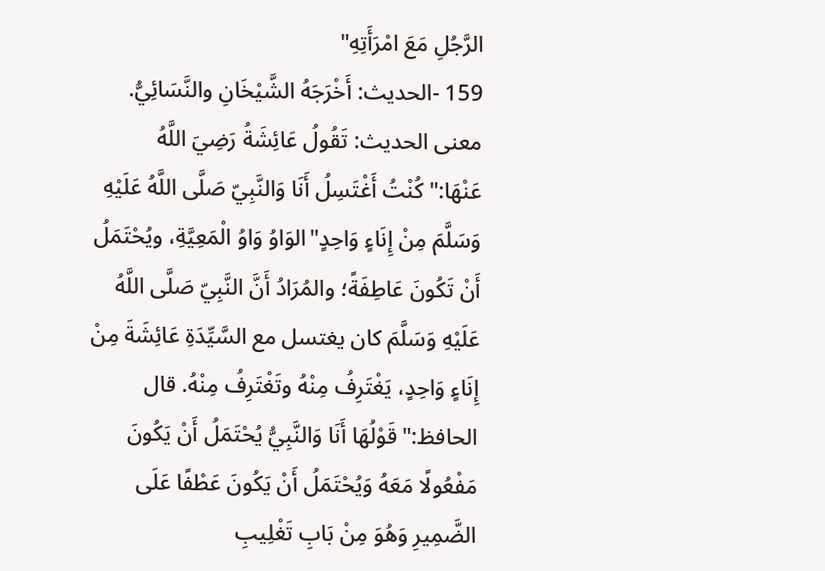الرَّجُلِ مَعَ امْرَأَتِهِ"
159 -الحديث: أَخْرَجَهُ الشَّيْخَانِ والنَّسَائِيُّ.
معنى الحديث: تَقُولُ عَائِشَةُ رَضِيَ اللَّهُ عَنْهَا:"كُنْتُ أَغْتَسِلُ أَنَا وَالنَّبِيّ صَلَّى اللَّهُ عَلَيْهِ وَسَلَّمَ مِنْ إِنَاءٍ وَاحِدٍ"الوَاوُ وَاوُ الْمَعِيَّةِ، ويُحْتَمَلُ أَنْ تَكُونَ عَاطِفَةً؛ والمُرَادُ أَنَّ النَّبِيّ صَلَّى اللَّهُ عَلَيْهِ وَسَلَّمَ كان يغتسل مع السَّيِّدَةِ عَائِشَةَ مِنْ إِنَاءٍ وَاحِدٍ، يَغْتَرِفُ مِنْهُ وتَغْتَرِفُ مِنْهُ. قال الحافظ:"قَوْلُهَا أَنَا وَالنَّبِيُّ يُحْتَمَلُ أَنْ يَكُونَ مَفْعُولًا مَعَهُ وَيُحْتَمَلُ أَنْ يَكُونَ عَطْفًا عَلَى الضَّمِيرِ وَهُوَ مِنْ بَابِ تَغْلِيبِ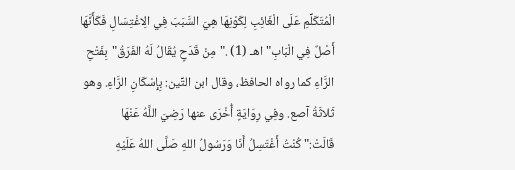الْمُتَكَلِّمِ عَلَى الْغَائِبِ لِكَوْنِهَا هِيَ السَّبَبَ فِي الِاغْتِسَالِ فَكَأَنَّهَا أَصْلٌ فِي الْبَابِ"اهـ (1) ."مِنْ قَدَحٍ يُقَالُ لَهُ الفَرَقُ"بِفَتْحِ الرَّاءِ كما رواه الحافظ، وقال ابن التِّين: بِإِسْكَانِ الرَّاءِ. وهو ثَلاثَةُ آصع. وفِي رِوَايَةٍ أُخْرَى عنها رَضِيَ اللَّهُ عَنْهَا قَالَتْ:"كُنْتُ أَغْتَسِلُ أَنَا وَرَسُولُ اللهِ صَلَّى اللهُ عَلَيْهِ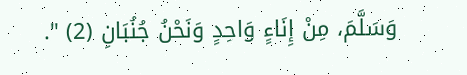وَسَلَّمَ، مِنْ إِنَاءٍ وَاحِدٍ وَنَحْنُ جُنُبَانِ (2) ".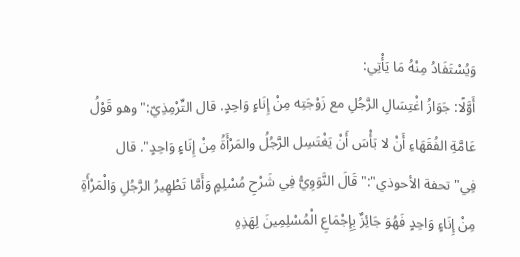وَيُسْتَفَادُ مِنْهُ مَا يَأْتِي:
أَوَّلًا: جَوَازُ اغْتِسَالِ الرَّجُلِ مع زَوْجَتِه مِنْ إِنَاءٍ وَاحِدٍ. قال التِّرْمِذِيّ:"وهو قَوْلُ عَامَّةِ الفُقَهَاءِ أَنْ لا بَأْسَ أَنْ يَغْتَسِل الرَّجُلُ والمَرْأَةُ مِنْ إِنَاءٍ وَاحِدٍ". قال فِي"تحفة الأحوذي":"قَالَ النَّوَوِيُّ فِي شَرْحِ مُسْلِمٍ وَأَمَّا تَطْهِيرُ الرَّجُلِ وَالْمَرْأَةِ مِنْ إِنَاءٍ وَاحِدٍ فَهُوَ جَائِزٌ بِإِجْمَاعِ الْمُسْلِمِينَ لِهَذِهِ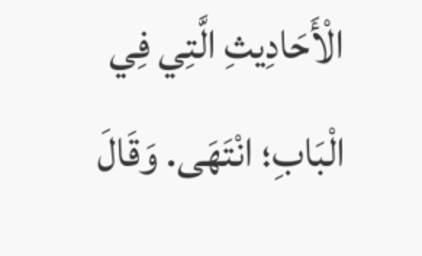الْأَحَادِيثِ الَّتِي فِي الْبَابِ؛ انْتَهَى. وَقَالَ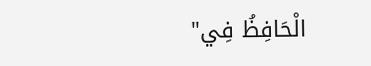الْحَافِظُ فِي"